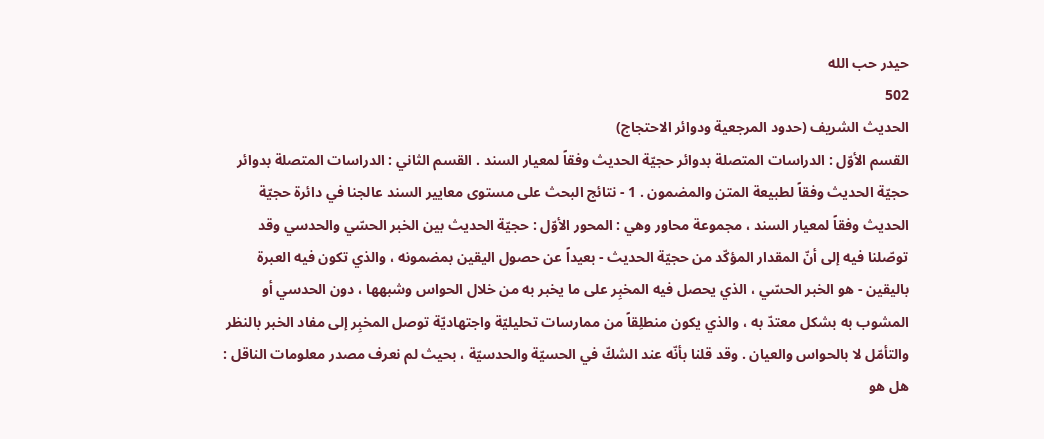حيدر حب الله
502
الحديث الشريف (حدود المرجعية ودوائر الاحتجاج)
القسم الأوّل : الدراسات المتصلة بدوائر حجيّة الحديث وفقاً لمعيار السند . القسم الثاني : الدراسات المتصلة بدوائر حجيّة الحديث وفقاً لطبيعة المتن والمضمون . 1 - نتائج البحث على مستوى معايير السند عالجنا في دائرة حجيّة الحديث وفقاً لمعيار السند ، مجموعة محاور وهي : المحور الأوّل : حجيّة الحديث بين الخبر الحسّي والحدسي وقد توصّلنا فيه إلى أنّ المقدار المؤكّد من حجيّة الحديث - بعيداً عن حصول اليقين بمضمونه ، والذي تكون فيه العبرة باليقين - هو الخبر الحسّي ، الذي يحصل فيه المخبِر على ما يخبر به من خلال الحواس وشبهها ، دون الحدسي أو المشوب به بشكل معتدّ به ، والذي يكون منطلِقاً من ممارسات تحليليّة واجتهاديّة توصل المخبِر إلى مفاد الخبر بالنظر والتأمّل لا بالحواس والعيان . وقد قلنا بأنّه عند الشكّ في الحسيّة والحدسيّة ، بحيث لم نعرف مصدر معلومات الناقل : هل هو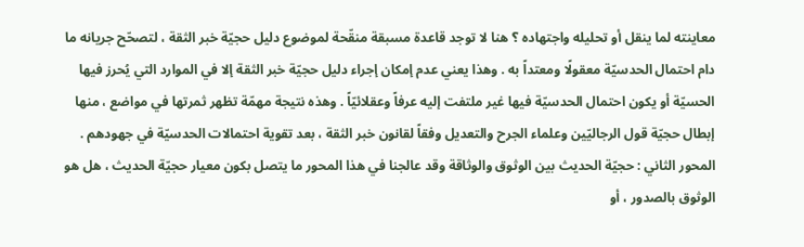معاينته لما ينقل أو تحليله واجتهاده ؟ هنا لا توجد قاعدة مسبقة منقّحة لموضوع دليل حجيّة خبر الثقة ، لتصحّح جريانه ما دام احتمال الحدسيّة معقولًا ومعتداً به . وهذا يعني عدم إمكان إجراء دليل حجيّة خبر الثقة إلا في الموارد التي يُحرز فيها الحسيّة أو يكون احتمال الحدسيّة فيها غير ملتفت إليه عرفاً وعقلائيّاً . وهذه نتيجة مهمّة تظهر ثمرتها في مواضع ، منها إبطال حجيّة قول الرجاليّين وعلماء الجرح والتعديل وفقاً لقانون خبر الثقة ، بعد تقوية احتمالات الحدسيّة في جهودهم . المحور الثاني : حجيّة الحديث بين الوثوق والوثاقة وقد عالجنا في هذا المحور ما يتصل بكون معيار حجيّة الحديث ، هل هو الوثوق بالصدور ، أو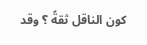كون الناقل ثقةً ؟ وقد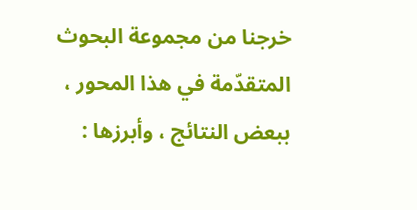خرجنا من مجموعة البحوث المتقدّمة في هذا المحور ، ببعض النتائج ، وأبرزها :